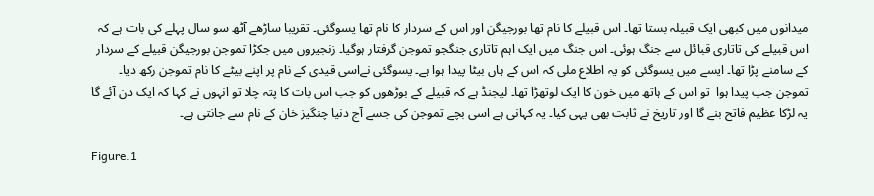میدانوں میں کبھی ایک قبیلہ بستا تھا۔ اس قبیلے کا نام تھا بورجیگن اور اس کے سردار کا نام تھا یسوگئی۔ تقریبا ساڑھے آٹھ سو سال پہلے کی بات ہے کہ اس قبیلے کی تاتاری قبائل سے جنگ ہوئی۔ اس جنگ میں ایک اہم تاتاری جنگجو تموجن گرفتار ہوگیا۔ زنجیروں میں جکڑا تموجن بورجیگن قبیلے کے سردار کے سامنے پڑا تھا۔ ایسے میں یسوگئی کو یہ اطلاع ملی کہ اس کے ہاں بیٹا پیدا ہوا ہے۔ یسوگئی نےاسی قیدی کے نام پر اپنے بیٹے کا نام تموجن رکھ دیا۔ تموجن جب پیدا ہوا  تو اس کے ہاتھ میں خون کا ایک لوتھڑا تھا۔ لیجنڈ ہے کہ قبیلے کے بوڑھوں کو جب اس بات کا پتہ چلا تو انہوں نے کہا کہ ایک دن آئے گا یہ لڑکا عظیم فاتح بنے گا اور تاریخ نے ثابت بھی یہی کیا۔ یہ کہانی ہے اسی بچے تموجن کی جسے آج دنیا چنگیز خان کے نام سے جانتی ہے۔

Figure.1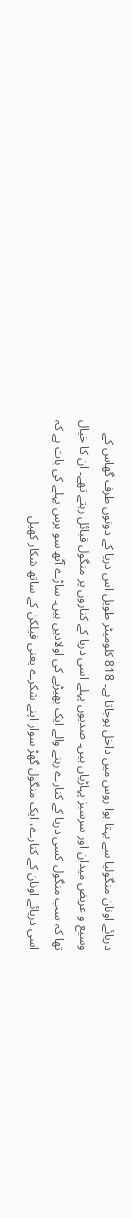دریائے اونان منگولیا سے بہتا ہوا روس میں داخل ہوجاتا ہے۔ 818 کلومیٹر طویل اس دریا کے دونوں طرف گھاس کے وسیع و عریض میدان اور سرسبز پہاڑیاں ہیں۔ صدیوں پہلے اسی دریا کے کناروں پر منگول قبائل رہتے تھے۔ ان کا خیال تھا کہ سب منگول کسی دریا کے کنارے رہنے والے ایک بھیڑیے کی اولادیں ہیں۔ ساڑے آٹھ سو برس پہلے کی بات ہے کہ اسی دریائے اونان کے کنارے، ایک منگول گھڑ سوار اپنے شکرے یعنی فیلکن کے ساتھ شکار کھیل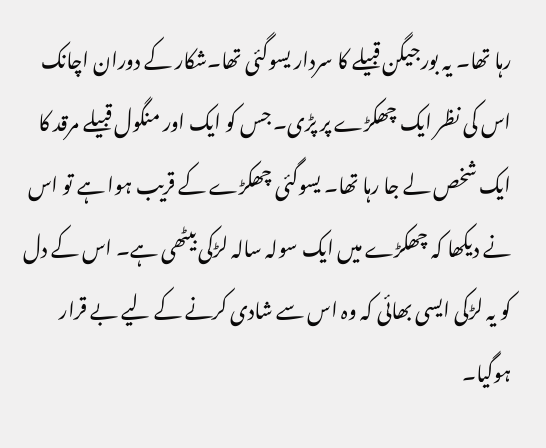رہا تھا۔ یہ بورجیگن قبیلے کا سردار یسوگئی تھا۔شکار کے دوران اچانک اس کی نظر ایک چھکڑے پر پڑی۔ جس کو ایک اور منگول قبیلے مرقد کا ایک شخص لے جا رہا تھا۔ یسوگئی چھکڑے کے قریب ہوا ہے تو اس نے دیکھا کہ چھکڑے میں ایک سولہ سالہ لڑکی بیٹھی ہے۔ اس کے دل کو یہ لڑکی ایسی بھائی کہ وہ اس سے شادی کرنے کے لیے بے قرار ہوگیا۔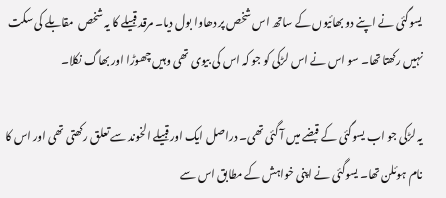یسوگئی نے اپنے دو بھائیوں کے ساتھ اس شخص پر دھاوا بول دیا۔ مرقد قبیلے کا یہ شخص  مقابلے کی سکت نہیں رکھتا تھا۔ سو اس نے اس لڑکی کو جو کہ اس کی بیوی تھی وہیں چھوڑا اور بھاگ نکلا۔

یہ لڑکی جو اب یسوگئی کے قبضے میں آ گئی تھی۔ دراصل ایک اور قبیلے الخوند سے تعلق رکھتی تھی اور اس کا نام ہوئلن تھا۔ یسوگئی نے اپنی خواہش کے مطابق اس سے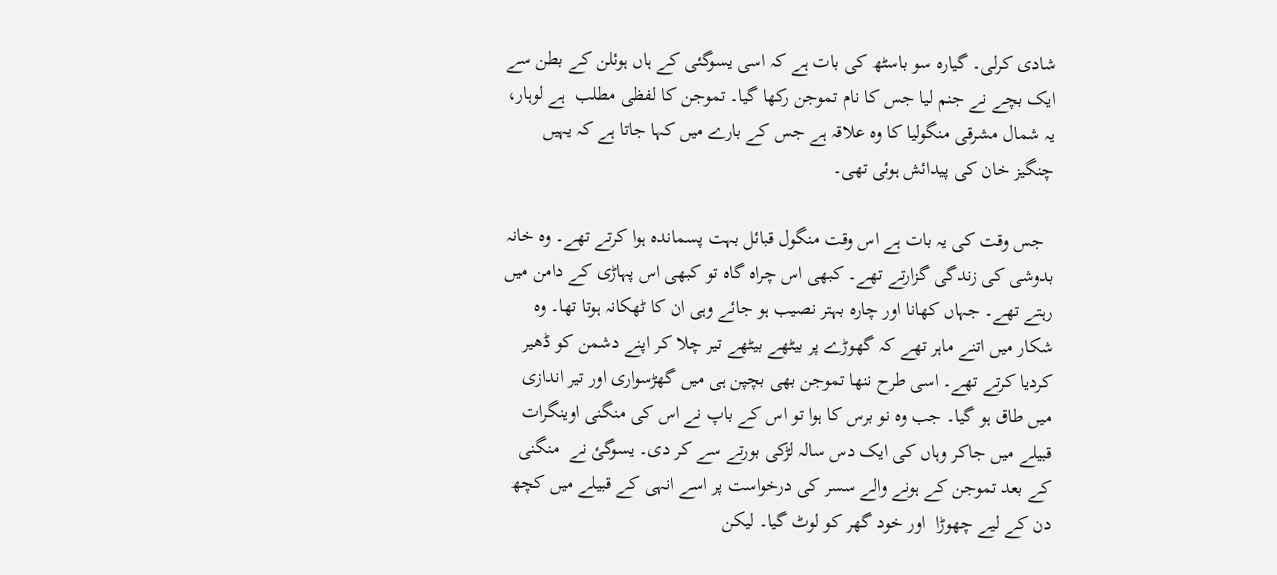شادی کرلی۔ گیارہ سو باسٹھ کی بات ہے کہ اسی یسوگئی کے ہاں ہوئلن کے بطن سے ایک بچے نے جنم لیا جس کا نام تموجن رکھا گیا۔ تموجن کا لفظی مطلب  ہے لوہار، یہ شمال مشرقی منگولیا کا وہ علاقہ ہے جس کے بارے میں کہا جاتا ہے کہ یہیں چنگیز خان کی پیدائش ہوئی تھی۔

  جس وقت کی یہ بات ہے اس وقت منگول قبائل بہت پسماندہ ہوا کرتے تھے۔ وہ خانہ بدوشی کی زندگی گزارتے تھے۔ کبھی اس چراہ گاہ تو کبھی اس پہاڑی کے دامن میں رہتے تھے۔ جہاں کھانا اور چارہ بہتر نصیب ہو جائے وہی ان کا ٹھکانہ ہوتا تھا۔ وہ شکار میں اتنے ماہر تھے کہ گھوڑے پر بیٹھے بیٹھے تیر چلا کر اپنے دشمن کو ڈھیر کردیا کرتے تھے۔ اسی طرح ننھا تموجن بھی بچپن ہی میں گھڑسواری اور تیر اندازی میں طاق ہو گیا۔ جب وہ نو برس کا ہوا تو اس کے باپ نے اس کی منگنی اوینگرات قبیلے میں جاکر وہاں کی ایک دس سالہ لڑکی بورتے سے کر دی۔ یسوگئ نے  منگنی کے بعد تموجن کے ہونے والے سسر کی درخواست پر اسے انہی کے قبیلے میں کچھ دن کے لیے چھوڑا  اور خود گھر کو لوٹ گیا۔ لیکن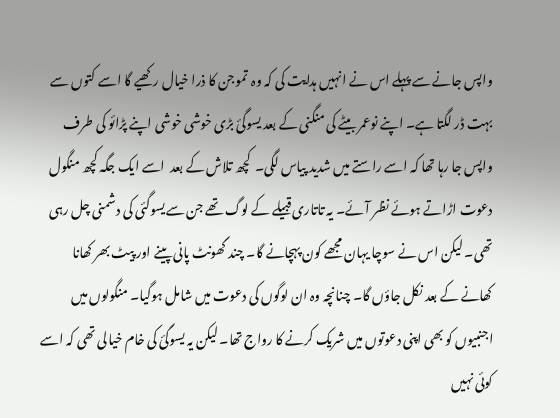واپس جانے سے پہلے اس نے انہیں ہدایت کی کہ وہ  تموجن کا ذرا خیال رکھیے گا اسے کتوں سے بہت ڈر لگتا ہے۔ اپنے نوعمر بیٹے کی منگنی کے بعد یسوگئ بڑی خوشی خوشی اپنے پڑائو کی طرف واپس جا رہا تھا کہ اسے راستے میں شدید پیاس لگی۔  کچھ تلاش کے بعد  اسے ایک جگہ کچھ منگول دعوت اڑاتے ہوئے نظر آئے۔ یہ تاتاری قبیلے کے لوگ تھے جن سےیسوگئی کی دشمنی چل رہی تھی۔ لیکن اس نے سوچا یہان مجھے کون پہچانے گا۔ چند گھونٹ پانی پینے اور پیٹ بھر کھانا کھانے کے بعد نکل جاؤں گا۔ چنانچہ وہ ان لوگوں کی دعوت میں شامل ہوگیا۔ منگولوں میں اجنبیوں کو بھی اپنی دعوتوں میں شریک کرنے کا رواج تھا۔ لیکن یہ یسوگئ کی خام خیالی تھی کہ اسے کوئی نہیں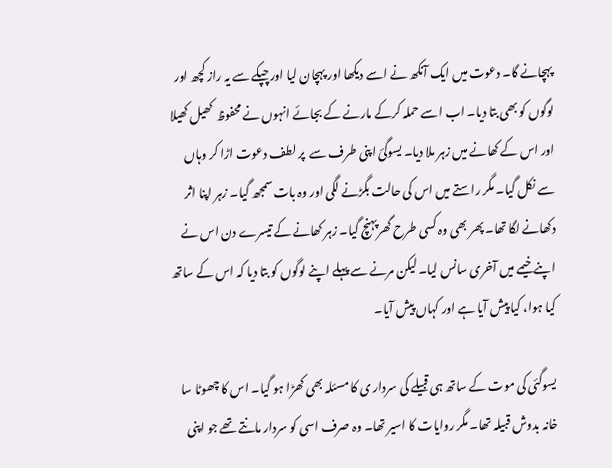پہچانے گا۔ دعوت میں ایک آنکھ نے اسے دیکھا اور پہچان لیا اور چپکے سے یہ راز کچھ اور لوگوں کو بھی بتا دیا۔ اب اسے حملہ کرکے مارنے کے بجائے انہوں نے محفوظ  کھیل کھیلا اور اس کے کھانے میں زہر ملا دیا۔ یسوگئ اپنی طرف سے  پر لطف دعوت اڑا کر وہاں سے نکل گیا۔ مگر راستے میں اس کی حالت بگڑنے لگی اور وہ بات سمجھ گیا۔ زہر اپنا اثر دکھانے لگا تھا۔ پھر بھی وہ کسی طرح گھرپہنچ گیا۔ زہر کھانے کے تیسرے دن اس نے اپنے خیمے میں آخری سانس لیا۔ لیکن مرنے سے پہلے اپنے لوگوں کو بتا دیا کہ اس کے ساتھ کیا ہوا، کیا پیش آیا ہے اور کہاں پیش آیا۔

یسوگئی کی موت کے ساتھ ہی قبیلے کی سردار ی کا مسئلہ بھی کھڑا ہو گیا۔ اس کا چھوٹا سا خانہ بدوش قبیلہ تھا۔ مگر روایات کا اسیر تھا۔ وہ صرف اسی کو سردار مانتے تھے جو اپنی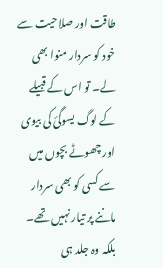طاقت اور صلاحیت سے خود کو سردار منوا بھی لے۔ تو اس کے قبیلے کے لوگ یسوگئ کی بیوی اور چھوٹے بچوں میں سے کسی کو بھی سردار ماننے پر تیار نہیں تھے۔ بلکہ وہ جلد ہی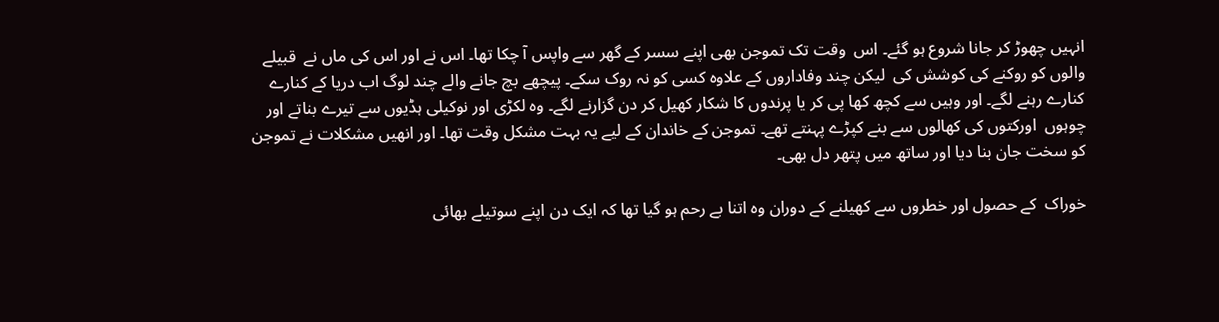انہیں چھوڑ کر جانا شروع ہو گئے۔ اس  وقت تک تموجن بھی اپنے سسر کے گھر سے واپس آ چکا تھا۔ اس نے اور اس کی ماں نے  قبیلے والوں کو روکنے کی کوشش کی  لیکن چند وفاداروں کے علاوہ کسی کو نہ روک سکے۔ پیچھے بچ جانے والے چند لوگ اب دریا کے کنارے کنارے رہنے لگے۔ اور وہیں سے کچھ کھا پی کر یا پرندوں کا شکار کھیل کر دن گزارنے لگے۔ وہ لکڑی اور نوکیلی ہڈیوں سے تیرے بناتے اور چوہوں  اورکتوں کی کھالوں سے بنے کپڑے پہنتے تھے۔ تموجن کے خاندان کے لیے یہ بہت مشکل وقت تھا۔ اور انھیں مشکلات نے تموجن کو سخت جان بنا دیا اور ساتھ میں پتھر دل بھی۔

خوراک  کے حصول اور خطروں سے کھیلنے کے دوران وہ اتنا بے رحم ہو گیا تھا کہ ایک دن اپنے سوتیلے بھائی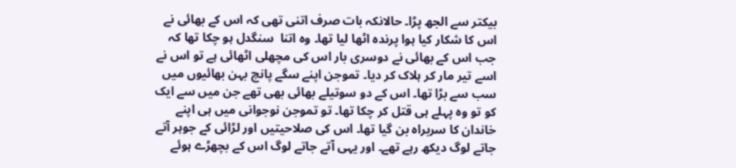بیکتر سے الجھ پڑا۔ حالانکہ بات صرف اتنی تھی کہ اس کے بھائی نے اس کا شکار کیا ہوا پرندہ اٹھا لیا تھا۔ وہ اتنا  سنگدل ہو چکا تھا کہ جب اس کے بھائی نے دوسری بار اس کی مچھلی اٹھائی ہے تو اس نے اسے تیر مار کر ہلاک کر دیا۔ تموجن اپنے سگے پانچ بہن بھائیوں میں سب سے بڑا تھا۔ اس کے دو سوتیلے بھائی بھی تھے جن میں سے ایک کو تو وہ پہلے ہی قتل کر چکا تھا۔ تو تموجن نوجوانی میں ہی اپنے خاندان کا سربراہ بن گیا تھا۔ اس کی صلاحیتیں اور لڑائی کے جوہر آتے جاتے لوگ دیکھ رہے تھے۔ اور یہی آتے جاتے لوگ اس کے بچھڑے ہوئے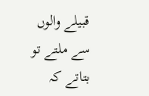قبیلے والوں سے ملتے تو بتاتے کہ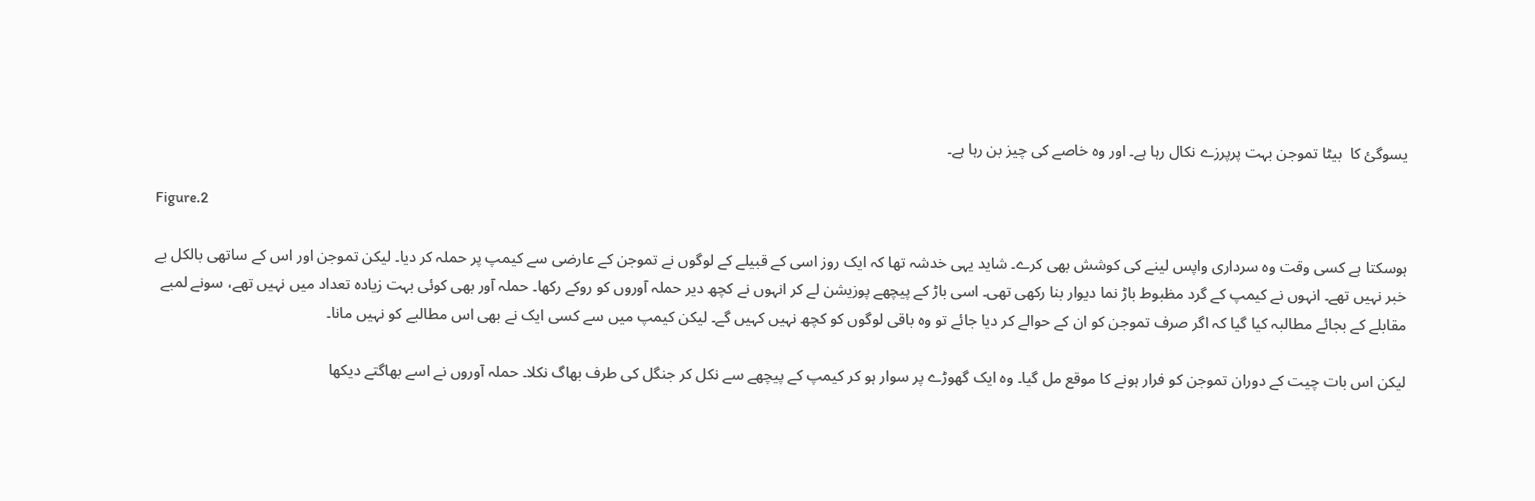یسوگئ کا  بیٹا تموجن بہت پرپرزے نکال رہا ہے۔ اور وہ خاصے کی چیز بن رہا ہے۔

Figure.2

ہوسکتا ہے کسی وقت وہ سرداری واپس لینے کی کوشش بھی کرے۔ شاید یہی خدشہ تھا کہ ایک روز اسی کے قبیلے کے لوگوں نے تموجن کے عارضی سے کیمپ پر حملہ کر دیا۔ لیکن تموجن اور اس کے ساتھی بالکل بے خبر نہیں تھے۔ انہوں نے کیمپ کے گرد مظبوط باڑ نما دیوار بنا رکھی تھی۔ اسی باڑ کے پیچھے پوزیشن لے کر انہوں نے کچھ دیر حملہ آوروں کو روکے رکھا۔ حملہ آور بھی کوئی بہت زیادہ تعداد میں نہیں تھے، سونے لمبے مقابلے کے بجائے مطالبہ کیا گیا کہ اگر صرف تموجن کو ان کے حوالے کر دیا جائے تو وہ باقی لوگوں کو کچھ نہیں کہیں گے۔ لیکن کیمپ میں سے کسی ایک نے بھی اس مطالبے کو نہیں مانا۔

لیکن اس بات چیت کے دوران تموجن کو فرار ہونے کا موقع مل گیا۔ وہ ایک گھوڑے پر سوار ہو کر کیمپ کے پیچھے سے نکل کر جنگل کی طرف بھاگ نکلا۔ حملہ آوروں نے اسے بھاگتے دیکھا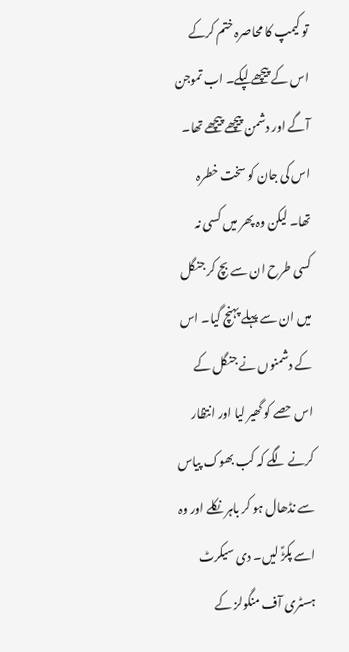تو کیمپ کا محاصرہ ختم کرکے اس کے پیچھےلپکے۔ اب تموجن آگے اور دشمن پیچھے پیچھے تھا۔ اس کی جان کو سخت خطرہ تھا۔ لیکن وہ پھر میں کسی نہ کسی طرح ان سے بچ کر جنگل میں ان سے پہلے پہنچ گیا۔ اس کے دشمنوں نے جنگل کے اس حصے کو گھیر لیا اور انتظار کرنے لگے کہ کب بھوک پیاس سے نڈھال ہو کر باہر نکلے اور وہ اسے پکڑؑ لیں۔ دی سیکرٹ ہسٹری آف منگولز کے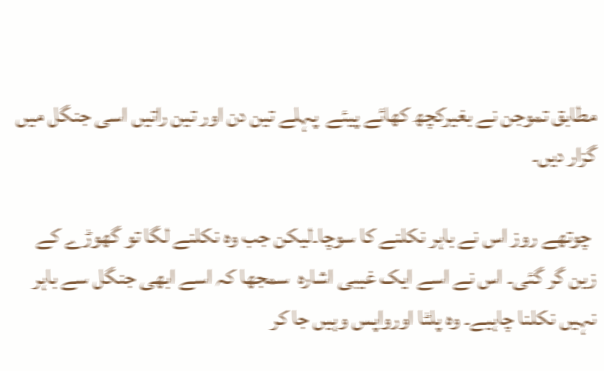مطابق تموجن نے بغیرکچھ کھائے پیئے  پہلے تین دن اور تین راتیں اسی جنگل میں گزار دیں۔

 چوتھے روز اس نے باہر نکلنے کا سوچا۔لیکن جب وہ نکلنے لگا تو گھوڑے کے زین گر گئی۔ اس نے اسے ایک غیبی اشارہ  سمجھا کہ اسے ابھی جنگل سے باہر نہیں نکلنا چاہیے۔ وہ پلٹا اورواپس وہیں جا کر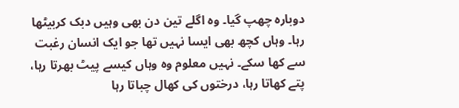دوبارہ چھپ گیا۔ وہ اگلے تین دن بھی وہیں دبک کربیٹھا رہا۔ وہاں کچھ بھی ایسا نہیں تھا جو ایک انسان رغبت سے کھا سکے۔ نہیں معلوم وہ وہاں کیسے پیٹ بھرتا رہا، پتے کھاتا رہا، درختوں کی کھال چباتا رہا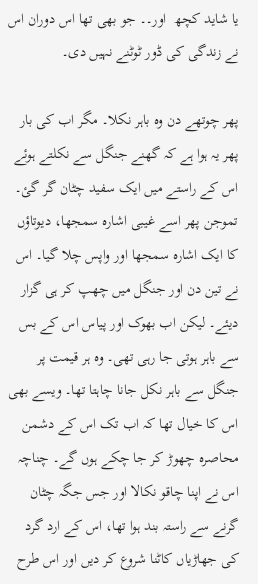یا شاید کچھ  اور۔۔ جو بھی تھا اس دوران اس نے زندگی کی ڈور ٹوٹنے نہیں دی۔

پھر چوتھے دن وہ باہر نکلا۔ مگر اب کی بار پھر یہ ہوا ہے کہ گھنے جنگل سے نکلتے ہوئے اس کے راستے میں ایک سفید چٹان گر گئ۔ تموجن پھر اسے غیبی اشارہ سمجھا، دیوتاؤں کا ایک اشارہ سمجھا اور واپس چلا گیا۔ اس نے تین دن اور جنگل میں چھپ کر ہی گزار دیئے۔ لیکن اب بھوک اور پیاس اس کے بس سے باہر ہوتی جا رہی تھی۔ وہ ہر قیمت پر جنگل سے باہر نکل جانا چاہتا تھا۔ ویسے بھی اس کا خیال تھا کہ اب تک اس کے دشمن محاصرہ چھوڑ کر جا چکے ہوں گے۔ چناچہ اس نے اپنا چاقو نکالا اور جس جگہ چٹان گرنے سے راستہ بند ہوا تھا، اس کے ارد گرد کی جھاڑیاں کاٹنا شروع کر دیں اور اس طرح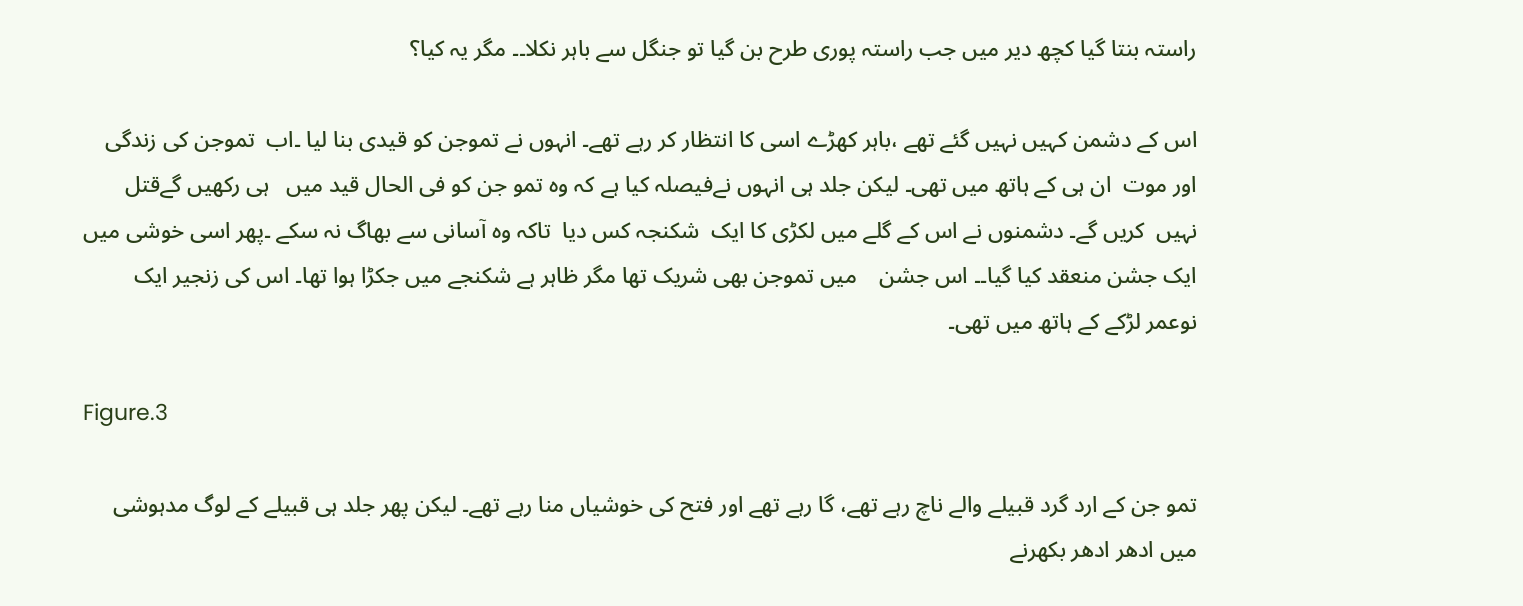راستہ بنتا گیا کچھ دیر میں جب راستہ پوری طرح بن گیا تو جنگل سے باہر نکلا۔۔ مگر یہ کیا؟

اس کے دشمن کہیں نہیں گئے تھے ،باہر کھڑے اسی کا انتظار کر رہے تھے۔ انہوں نے تموجن کو قیدی بنا لیا ۔اب  تموجن کی زندگی اور موت  ان ہی کے ہاتھ میں تھی۔ لیکن جلد ہی انہوں نےفیصلہ کیا ہے کہ وہ تمو جن کو فی الحال قید میں   ہی رکھیں گےقتل نہیں  کریں گے۔ دشمنوں نے اس کے گلے میں لکڑی کا ایک  شکنجہ کس دیا  تاکہ وہ آسانی سے بھاگ نہ سکے ۔پھر اسی خوشی میں ایک جشن منعقد کیا گیا۔۔ اس جشن    میں تموجن بھی شریک تھا مگر ظاہر ہے شکنجے میں جکڑا ہوا تھا۔ اس کی زنجیر ایک نوعمر لڑکے کے ہاتھ میں تھی۔

Figure.3

تمو جن کے ارد گرد قبیلے والے ناچ رہے تھے، گا رہے تھے اور فتح کی خوشیاں منا رہے تھے۔ لیکن پھر جلد ہی قبیلے کے لوگ مدہوشی میں ادھر ادھر بکھرنے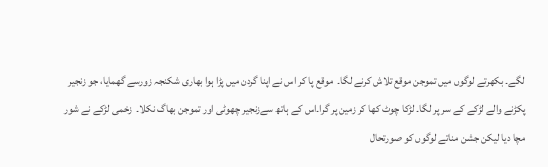لگے۔ بکھرتے لوگوں میں تموجن موقع تلاش کرنے لگا۔  موقع پا کر اس نے اپنا گردن میں پڑا ہوا بھاری شکنجہ زورسے گھمایا، جو زنجیر پکڑنے والے لڑکے کے سر پر لگا۔ لڑکا چوٹ کھا کر زمین پر گرا۔اس کے ہاتھ سےزنجیر چھوٹی اور تموجن بھاگ نکلا۔  زخمی لڑکے نے شور مچا دیا لیکن جشن مناتے لوگوں کو صورتحال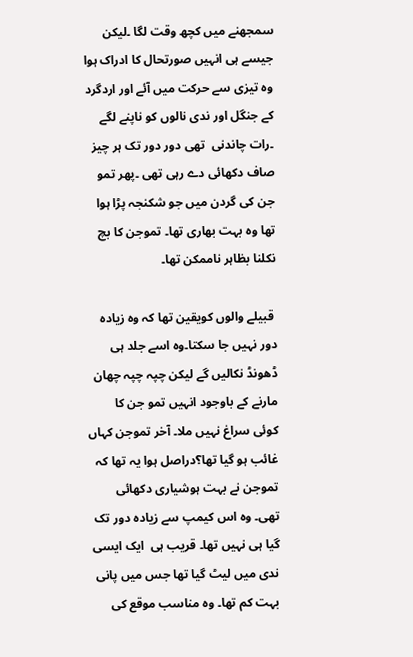سمجھنے میں کچھ وقت لگا ۔لیکن جیسے ہی انہیں صورتحال کا ادراک ہوا  وہ تیزی سے حرکت میں آئے اور اردگرد کے جنگل اور ندی نالوں کو ناپنے لگے ۔رات چاندنی  تھی دور دور تک ہر چیز صاف دکھائی دے رہی تھی ۔پھر تمو جن کی گردن میں جو شکنجہ پڑا ہوا تھا وہ بہت بھاری تھا۔ تموجن کا بچ نکلنا بظاہر ناممکن تھا۔

 قبیلے والوں کویقین تھا کہ وہ زیادہ دور نہیں جا سکتا۔وہ اسے جلد ہی ڈھونڈ نکالیں گے لیکن چپہ چپہ چھان مارنے کے باوجود انہیں تمو جن کا کوئی سراغ نہیں ملا۔ آخر تموجن کہاں غائب ہو گیا تھا؟دراصل ہوا یہ تھا کہ تموجن نے بہت ہوشیاری دکھائی تھی۔ وہ اس کیمپ سے زیادہ دور تک گیا ہی نہیں تھا۔ قریب ہی  ایک ایسی ندی میں لیٹ گیا تھا جس میں پانی بہت کم تھا۔ وہ مناسب موقع کی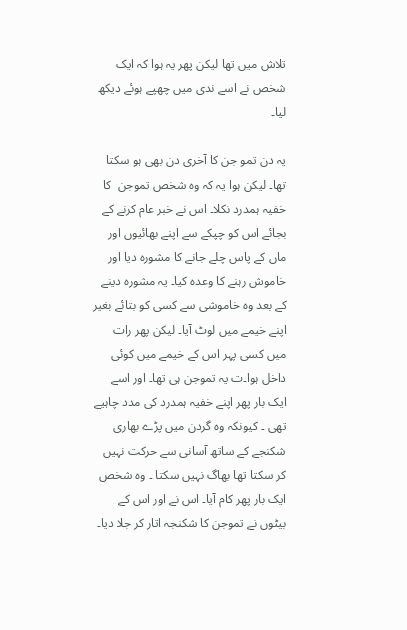تلاش میں تھا لیکن پھر یہ ہوا کہ ایک  شخص نے اسے ندی میں چھپے ہوئے دیکھ لیا۔

یہ دن تمو جن کا آخری دن بھی ہو سکتا تھا۔ لیکن ہوا یہ کہ وہ شخص تموجن  کا خفیہ ہمدرد نکلا۔ اس نے خبر عام کرنے کے بجائے اس کو چپکے سے اپنے بھائیوں اور  ماں کے پاس چلے جانے کا مشورہ دیا اور خاموش رہنے کا وعدہ کیا۔ یہ مشورہ دینے کے بعد وہ خاموشی سے کسی کو بتائے بغیر اپنے خیمے میں لوٹ آیا۔ لیکن پھر رات میں کسی پہر اس کے خیمے میں کوئی داخل ہوا۔ت یہ تموجن ہی تھا۔ اور اسے ایک بار پھر اپنے خفیہ ہمدرد کی مدد چاہیے تھی ۔ کیونکہ وہ گردن میں پڑے بھاری شکنجے کے ساتھ آسانی سے حرکت نہیں کر سکتا تھا بھاگ نہیں سکتا ۔ وہ شخص ایک بار پھر کام آیا۔ اس نے اور اس کے بیٹوں نے تموجن کا شکنجہ اتار کر جلا دیا۔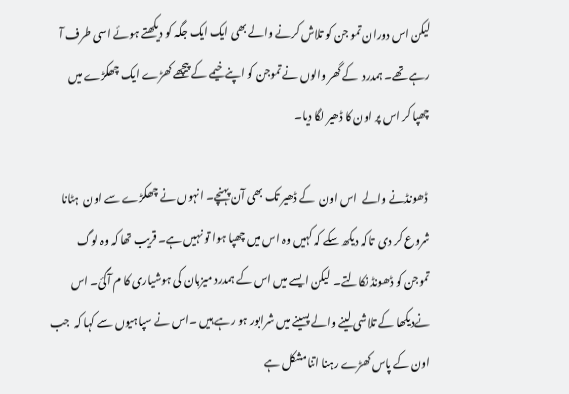لیکن اس دوران تمو جن کو تلاش کرنے والے بھی ایک ایک جگہ کو دیکھتے ہوئے اسی طرف آ رہے تھے۔ ہمدرد  کے گھر والوں نے تموجن کو اپنے خیمے کے پیچھے کھڑے ایک چھکڑے میں چھپا کر اس پر اون کا ڈھیر لگا دیا۔

 ڈھونڈنے والے  اس اون  کے ڈھیر تک بھی آن پہنچے۔ انہوں نے چھکڑے سے اون  ہٹانا شروع کر دی  تاکہ دیکھ سکے کہ کہیں وہ اس میں چھپا ہوا تو نہیں ہے۔ قریب تھا کہ وہ لوگ  تموجن کو ڈھونڈ نکالتے۔  لیکن ایسے میں اس کے ہمدرد میزبان کی ہوشیاری کا م آگئ۔ اس نےدیکھا کے تلاشی لینے والے پسینے میں شرابور ہو رہے ہیں ۔اس نے سپاہیوں سے کہا کہ  جب اون کے پاس کھڑے رہنا اتنامشکل ہے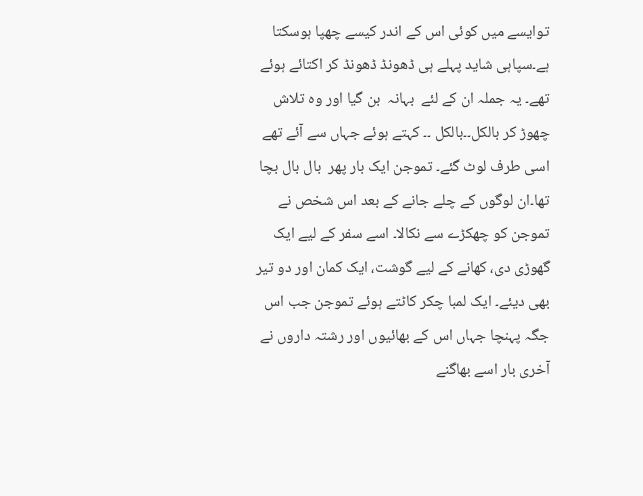توایسے میں کوئی اس کے اندر کیسے چھپا ہوسکتا ہے۔سپاہی شاید پہلے ہی ڈھونڈ ڈھونڈ کر اکتائے ہوئے تھے۔ یہ جملہ ان کے لئے  بہانہ  بن گیا اور وہ تلاش چھوڑ کر بالکل۔۔بالکل ۔۔ کہتے ہوئے جہاں سے آئے تھے اسی طرف لوٹ گئے۔ تموجن ایک بار پھر  بال بال بچا تھا۔ان لوگوں کے چلے جانے کے بعد اس شخص نے تموجن کو چھکڑے سے نکالا۔ اسے سفر کے لیے ایک گھوڑی دی، کھانے کے لیے گوشت، ایک کمان اور دو تیر بھی دیئے۔ ایک لمبا چکر کاٹتے ہوئے تموجن جب اس جگہ پہنچا جہاں اس کے بھائیوں اور رشتہ داروں نے آخری بار اسے بھاگنے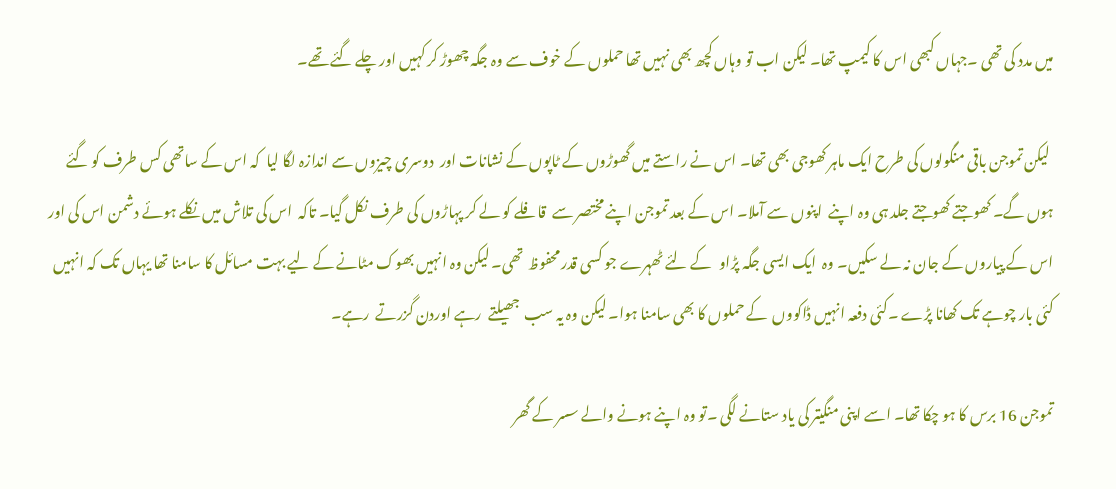میں مدد کی تھی ۔جہاں کبھی اس کا کیمپ تھا۔ لیکن اب تو وہاں کچھ بھی نہیں تھا حملوں کے خوف سے وہ جگہ چھوڑ کر کہیں اور چلے گئے تھے۔

 لیکن تموجن باقی منگولوں کی طرح ایک ماہر کھوجی بھی تھا۔ اس نے راستے میں گھوڑوں کے ٹاپوں کے نشانات اور  دوسری چیزوں سے اندازہ لگا لیا  کہ اس کے ساتھی کس طرف کو گئے ہوں گے۔ کھوجتے کھوجتے جلد ہی وہ اپنے  اپنوں سے آملا۔ اس کے بعد تموجن اپنے مختصر سے  قافلے کو لے کر پہاڑوں کی طرف نکل گیا۔ تاکہ  اس کی تلاش میں نکلے ہوئے دشمن اس کی اور اس کے پیاروں کے جان نہ لے سکیں۔ وہ  ایک ایسی جگہ پڑاو   کے لئے ٹھہرے جو کسی قدر محفوظ  تھی۔ لیکن وہ انہیں بھوک مٹانے کے لیے بہت مسائل کا سامنا تھا یہاں تک کہ انہیں کئی بار چوہے تک کھانا پڑے ۔کئی دفعہ انہیں ڈاکووں  کے حملوں کا بھی سامنا ہوا۔ لیکن وہ یہ سب  جھیلتے  رہے اوردن گزرتے  رہے۔

تموجن 16 برس کا ہو چکا تھا۔ اسے اپنی منگیتر کی یاد ستانے لگی ۔تو وہ اپنے ہونے والے سسر کے گھر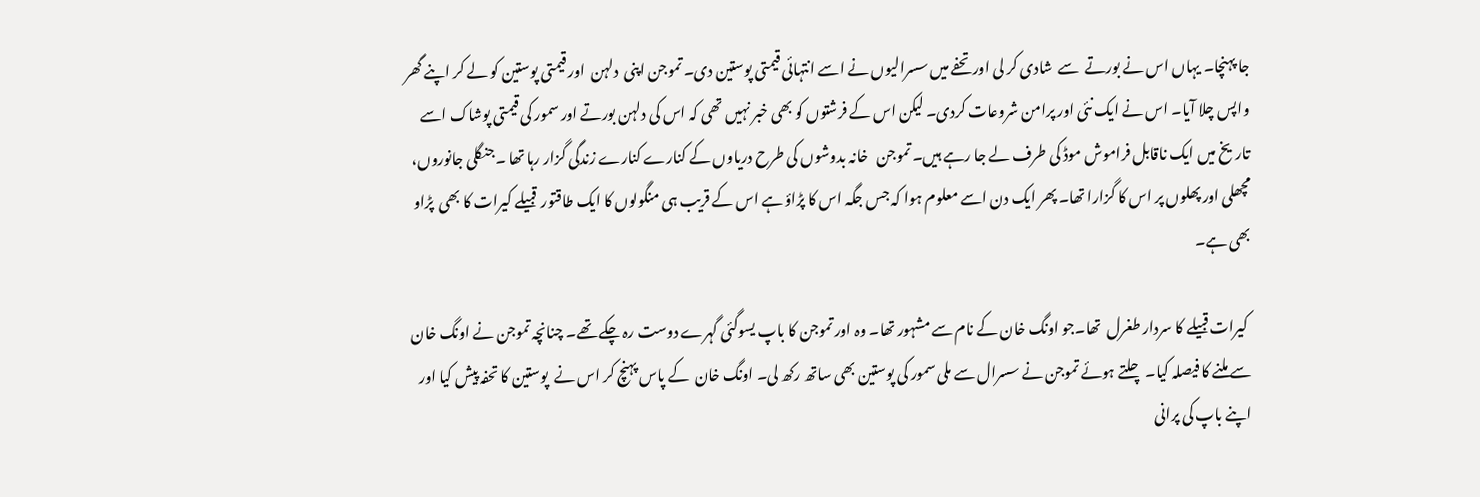جا پہنچا۔ یہاں اس نے بورتے  سے  شادی کر لی اور تحفے میں سسرالیوں نے اسے انتہائی قیمتی پوستین دی۔ تموجن اپنی  دلہن  اور قیمتی پوستین کو لے کر اپنے گھر واپس چلا آیا۔ اس نے ایک نئی اور پرامن شروعات کردی۔ لیکن اس کے فرشتوں کو بھی خبر نہیں تھی کہ اس کی دلہن بورتے اور سمور کی قیمتی پوشاک اسے تاریخ میں ایک ناقابل فراموش موڈ کی طرف لے جا رہے ہیں۔ تموجن   خانہ بدوشوں کی طرح دریاوں کے کنارے کنارے زندگی گزار رہا تھا ۔جنگلی جانوروں، مچھلی اور پھلوں پر اس کا گزارا تھا۔ پھر ایک دن اسے معلوم ہوا کہ جس جگہ اس کا پڑاؤ ہے اس کے قریب ہی منگولوں کا ایک طاقتور  قبیلے کیرات کا بھی  پڑاو  بھی ہے۔

 کیرات قبیلے کا سردار طغرل  تھا۔جو اونگ خان کے نام سے مشہور تھا۔ وہ اور تموجن کا باپ یسوگئی گہرے دوست رہ چکے تھے۔ چنانچہ تموجن نے اونگ خان سے ملنے کا فیصلہ کیا۔ چلتے ہوئے تموجن نے سسرال سے ملی سمور کی پوستین بھی ساتھ رکھ لی۔ اونگ خان  کے پاس پہنچ کر اس نے  پوستین کا تحفہ پیش کیا اور اپنے باپ کی پرانی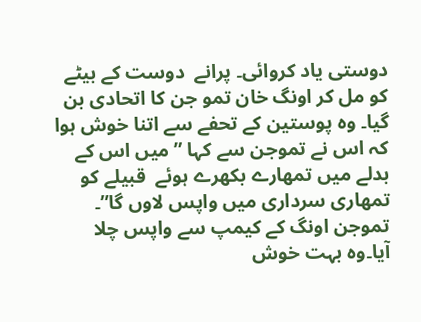دوستی یاد کروائی۔ پرانے  دوست کے بیٹے کو مل کر اونگ خان تمو جن کا اتحادی بن گیا۔ وہ پوستین کے تحفے سے اتنا خوش ہوا کہ اس نے تموجن سے کہا ” میں اس کے بدلے میں تمھارے بکھرے ہوئے  قبیلے کو تمھاری سرداری میں واپس لاوں گا”۔ تموجن اونگ کے کیمپ سے واپس چلا آیا۔وہ بہت خوش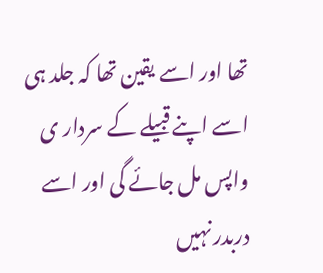تھا اور اسے یقین تھا کہ جلد ہی اسے اپنے قبیلے کے سردار ی واپس مل جائے گی اور اسے دربدر نہیں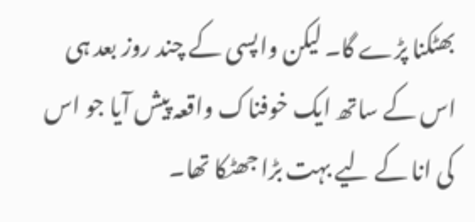بھٹکنا پڑے گا۔ لیکن واپسی کے چند روز بعد ہی  اس کے ساتھ ایک خوفناک واقعہ پیش آیا جو اس  کی انا کے لیے بہت بڑا جھٹکا تھا۔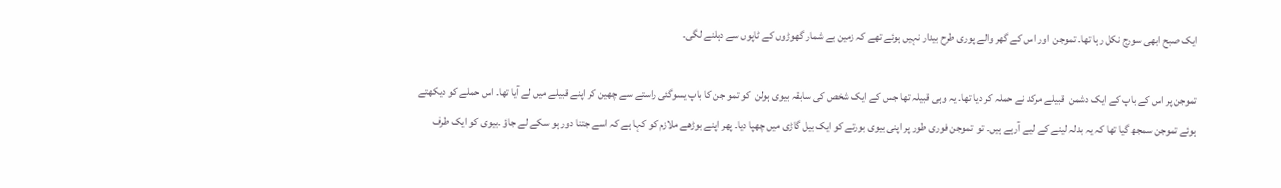ایک صبح ابھی سورج نکل رہا تھا۔ تموجن  اور اس کے گھر والے پوری طرح بیدار نہیں ہوئے تھے کہ زمین بے شمار گھوڑوں کے ٹاپوں سے دہلنے لگی۔

تموجن پر اس کے باپ کے ایک دشمن  قبیلے مرکد نے حملہ کر دیا تھا۔ یہ وہی قبیلہ تھا جس کے ایک شخص کی سابقہ بیوی ہولن  کو تمو جن کا باپ یسوگئی راستے سے چھین کر اپنے قبیلے میں لے آیا تھا۔ اس حملے کو دیکھتے ہوئے تموجن سمجھ گیا تھا کہ یہ بدلہ لینے کے لیے آرہے ہیں۔ تو  تموجن فوری طور پر اپنی بیوی بورتے کو ایک بیل گاڑی میں چھپا دیا۔ پھر اپنے بوڑھے ملازم کو کہا ہے کہ اسے جتنا دور ہو سکے لے جاؤ ۔بیوی کو ایک طرف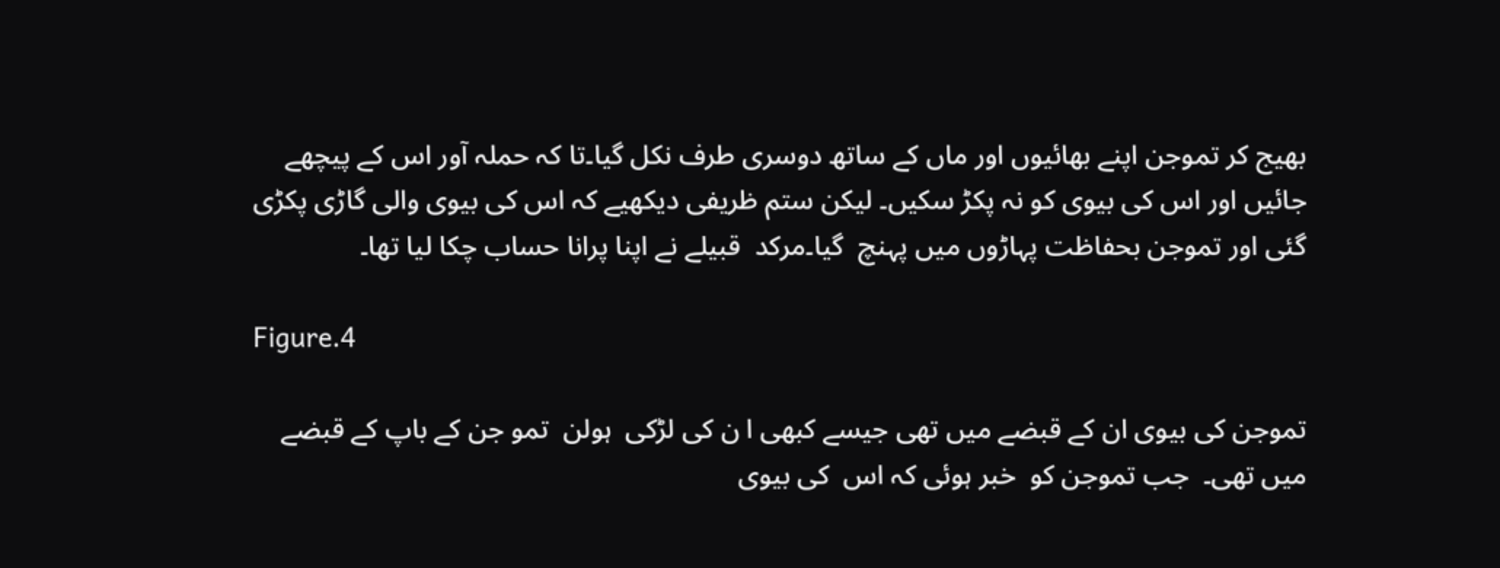بھیج کر تموجن اپنے بھائیوں اور ماں کے ساتھ دوسری طرف نکل گیا۔تا کہ حملہ آور اس کے پیچھے جائیں اور اس کی بیوی کو نہ پکڑ سکیں۔ لیکن ستم ظریفی دیکھیے کہ اس کی بیوی والی گاڑی پکڑی گئی اور تموجن بحفاظت پہاڑوں میں پہنچ  گیا۔مرکد  قبیلے نے اپنا پرانا حساب چکا لیا تھا۔

Figure.4

تموجن کی بیوی ان کے قبضے میں تھی جیسے کبھی ا ن کی لڑکی  ہولن  تمو جن کے باپ کے قبضے میں تھی۔  جب تموجن کو  خبر ہوئی کہ اس  کی بیوی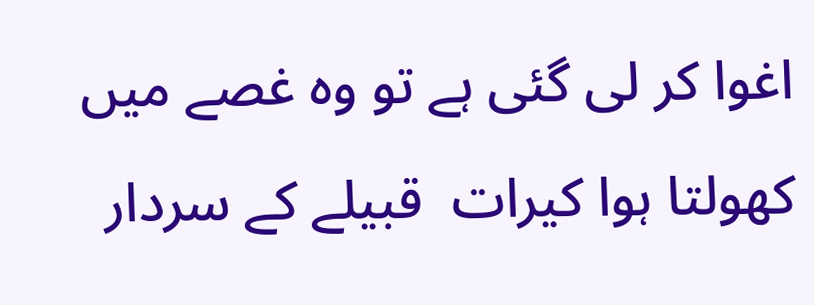اغوا کر لی گئی ہے تو وہ غصے میں کھولتا ہوا کیرات  قبیلے کے سردار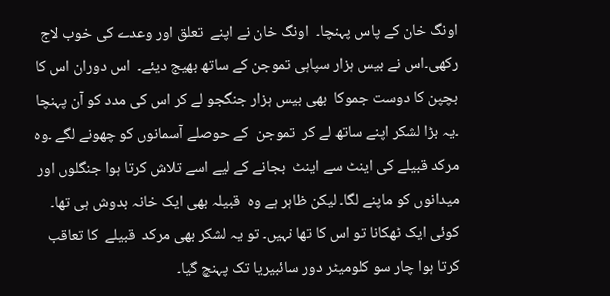اونگ خان کے پاس پہنچا۔  اونگ خان نے اپنے  تعلق اور وعدے کی خوب لاج  رکھی۔اس نے بیس ہزار سپاہی تموجن کے ساتھ بھیج دیئے۔  اس دوران اس کا بچپن کا دوست جموکا  بھی بیس ہزار جنگجو لے کر اس کی مدد کو آن پہنچا ۔یہ بڑا لشکر اپنے ساتھ لے کر  تموجن  کے حوصلے آسمانوں کو چھونے لگے ۔وہ مرکد قبیلے کی اینٹ سے اینٹ  بجانے کے لیے اسے تلاش کرتا ہوا جنگلوں اور میدانوں کو ماپنے لگا۔ لیکن ظاہر ہے وہ  قبیلہ بھی ایک خانہ بدوش ہی تھا۔ کوئی ایک ٹھکانا تو اس کا تھا نہیں۔ تو یہ لشکر بھی مرکد  قبیلے  کا تعاقب کرتا ہوا چار سو کلومیٹر دور سائبیریا تک پہنچ گیا۔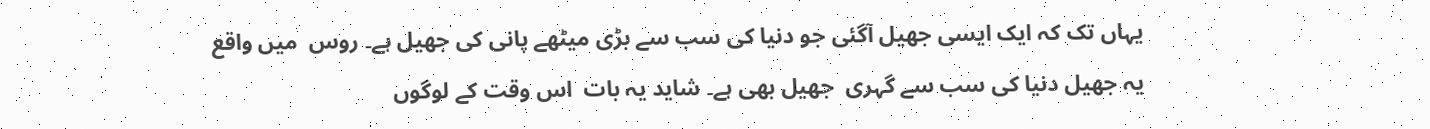یہاں تک کہ ایک ایسی جھیل آگئی جو دنیا کی سب سے بڑی میٹھے پانی کی جھیل ہے۔ روس  میں واقع  یہ جھیل دنیا کی سب سے گہری  جھیل بھی ہے۔ شاید یہ بات  اس وقت کے لوگوں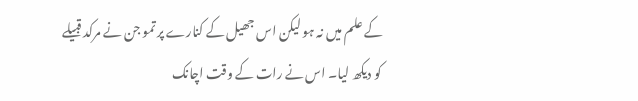کے علم میں نہ ہو لیکن اس جھیل کے کنارے پر تمو جن نے مرکد قبیلے کو دیکھ لیا۔ اس نے رات کے وقت اچانک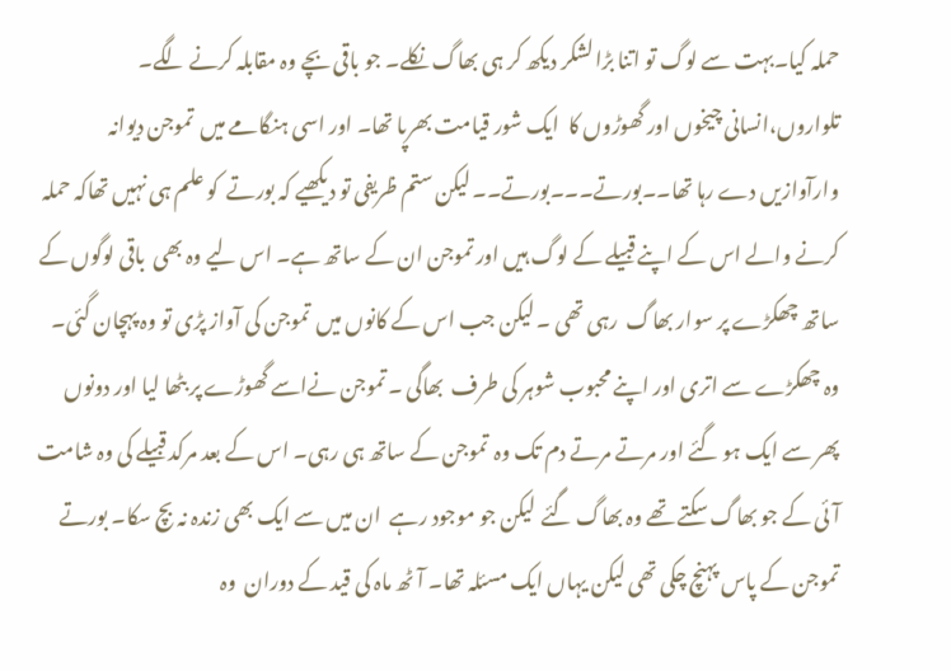حملہ کیا۔بہت سے لوگ تو اتنا بڑا لشکر دیکھ کر ہی بھاگ نکلے۔ جو باقی بچے وہ مقابلہ کرنے لگے۔  تلواروں،انسانی چیخوں اور گھوڑوں کا  ایک شور قیامت بھرپا تھا۔ اور اسی ہنگامے میں  تموجن دیوانہ وارآوازیں دے رہا تھا۔۔بورتے۔۔۔بورتے۔۔ لیکن ستم ظریفی تو دیکھیے کہ بورتے  کو علم ہی نہیں تھاکہ حملہ کرنے والے اس کے اپنے قبیلے کے لوگ ہیں اور تموجن ان کے ساتھ ہے۔ اس لیے وہ بھی  باقی لوگوں کے ساتھ چھکڑے پر سوار بھاگ  رہی تھی ۔ لیکن جب اس کے کانوں میں  تموجن کی آواز پڑی تو وہ پہچان گئی۔ وہ چھکڑے سے اتری اور اپنے محبوب شوہر کی طرف  بھاگی ۔ تموجن نےاسے گھوڑے پر بٹھا لیا اور دونوں پھر سے ایک ہو گئے اور مرتے مرتے دم تک وہ  تموجن کے ساتھ ہی رہی۔ اس کے بعد مرکد قبیلے کی وہ شامت آئی کے جو بھاگ سکتے تھے وہ بھاگ گئے  لیکن جو موجود رہے  ان میں سے ایک بھی زندہ نہ بچ سکا۔ بورتے تموجن کے پاس پہنچ چکی تھی لیکن یہاں ایک مسئلہ تھا۔ آٹھ ماہ کی قید کے دوران  وہ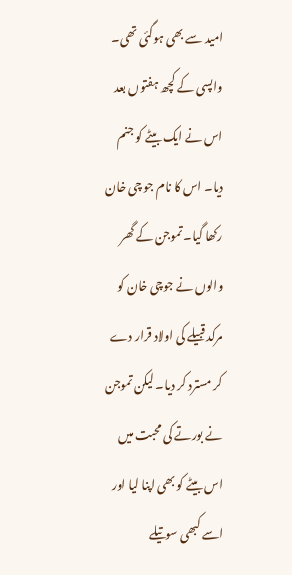امید سے بھی ہوگئی تھی۔ واپسی کے کچھ ہفتوں بعد اس نے ایک بیٹے کو جنم دیا۔ اس کا نام جو چی خان  رکھا گیا۔ تموجن کے گھر والوں نے جوچی خان کو مرکد قبیلے کی اولاد قرار دے کر مسترد کر دیا۔ لیکن تموجن نے بورتے کی محبت میں اس بیٹے کو بھی اپنا لیا اور اسے کبھی سوتیلے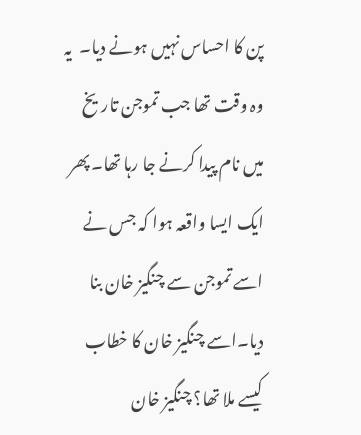پن کا احساس نہیں ہونے دیا۔  یہ وہ وقت تھا جب تموجن تاریخ میں نام پیدا کرنے جا رہا تھا۔ پھر  ایک ایسا واقعہ ہوا کہ جس نے اسے تموجن سے چنگیز خان بنا دیا۔اسے چنگیز خان کا خطاب کیسے ملا تھا؟ چنگیز خان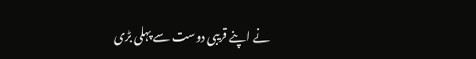نے اپنے قریبی دوست سے پہلی بڑی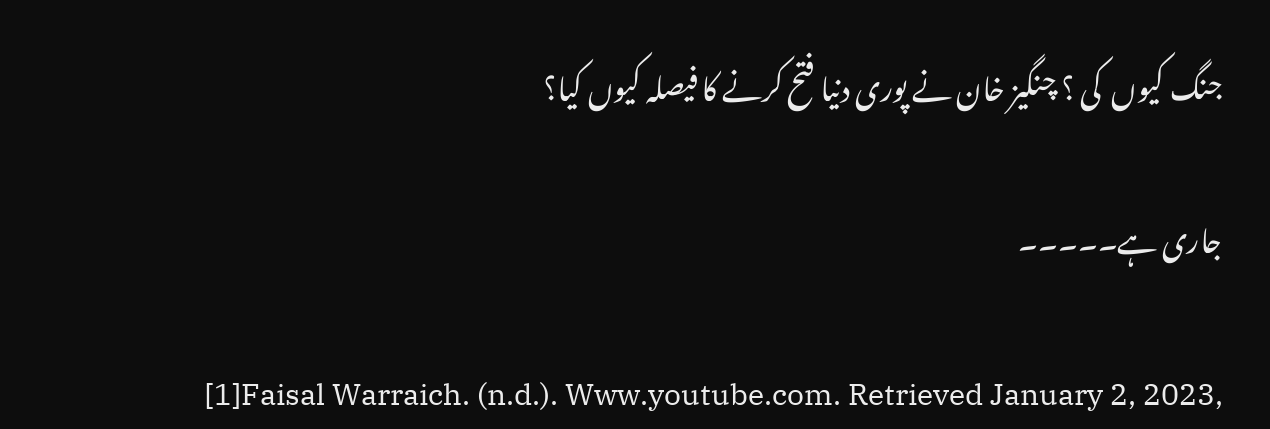جنگ کیوں  کی ؟ چنگیز خان نے پوری دنیا فتح کرنے کا فیصلہ کیوں کیا؟

جاری ہے۔۔۔۔۔

[1]Faisal Warraich. (n.d.). Www.youtube.com. Retrieved January 2, 2023,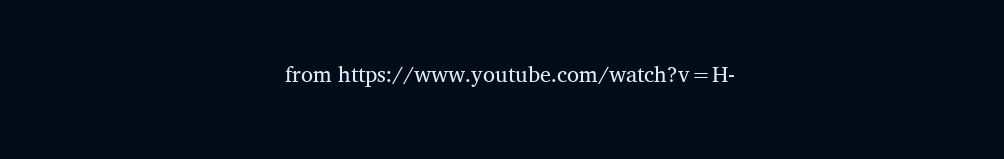from https://www.youtube.com/watch?v=H-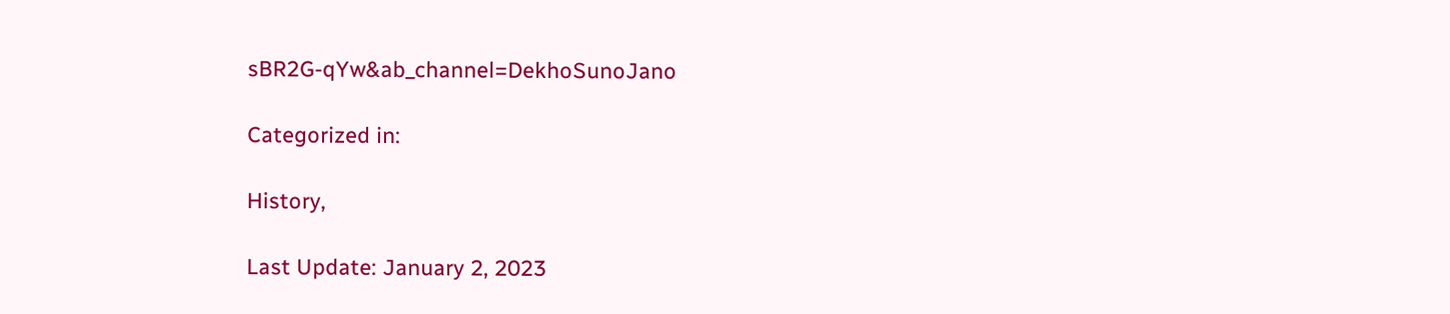sBR2G-qYw&ab_channel=DekhoSunoJano

Categorized in:

History,

Last Update: January 2, 2023